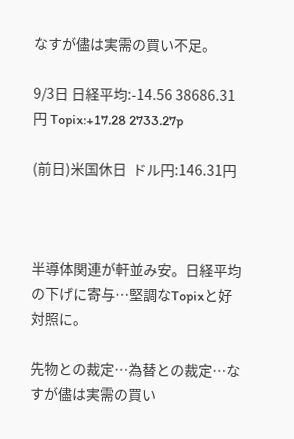なすが儘は実需の買い不足。

9/3日 日経平均:-14.56 38686.31円 Topix:+17.28 2733.27p

(前日)米国休日  ドル円:146.31円



半導体関連が軒並み安。日経平均の下げに寄与…堅調なTopixと好対照に。

先物との裁定…為替との裁定…なすが儘は実需の買い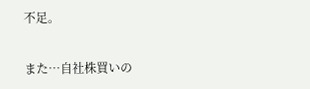不足。

また…自社株買いの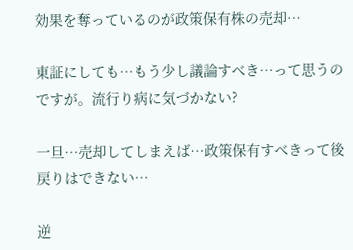効果を奪っているのが政策保有株の売却…

東証にしても…もう少し議論すべき…って思うのですが。流行り病に気づかない?

一旦…売却してしまえば…政策保有すべきって後戻りはできない…

逆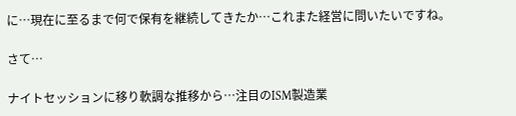に…現在に至るまで何で保有を継続してきたか…これまた経営に問いたいですね。

さて…

ナイトセッションに移り軟調な推移から…注目のISM製造業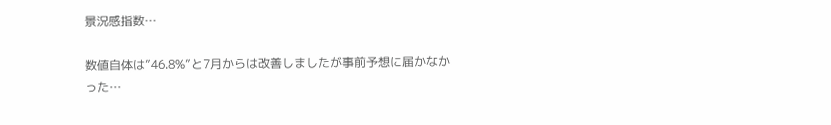景況感指数…

数値自体は”46.8%”と7月からは改善しましたが事前予想に届かなかった…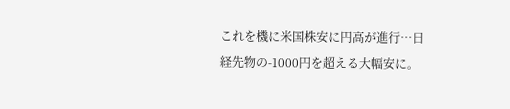これを機に米国株安に円高が進行…日経先物の-1000円を超える大幅安に。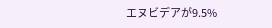エヌビデアが9.5%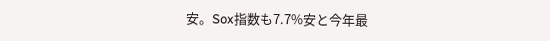安。Sox指数も7.7%安と今年最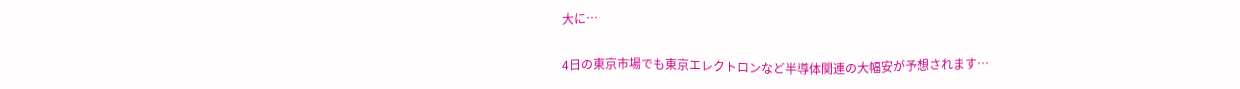大に…

4日の東京市場でも東京エレクトロンなど半導体関連の大幅安が予想されます…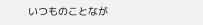いつものことなが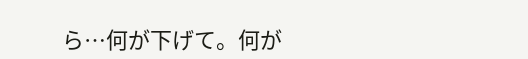ら…何が下げて。何が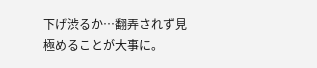下げ渋るか…翻弄されず見極めることが大事に。